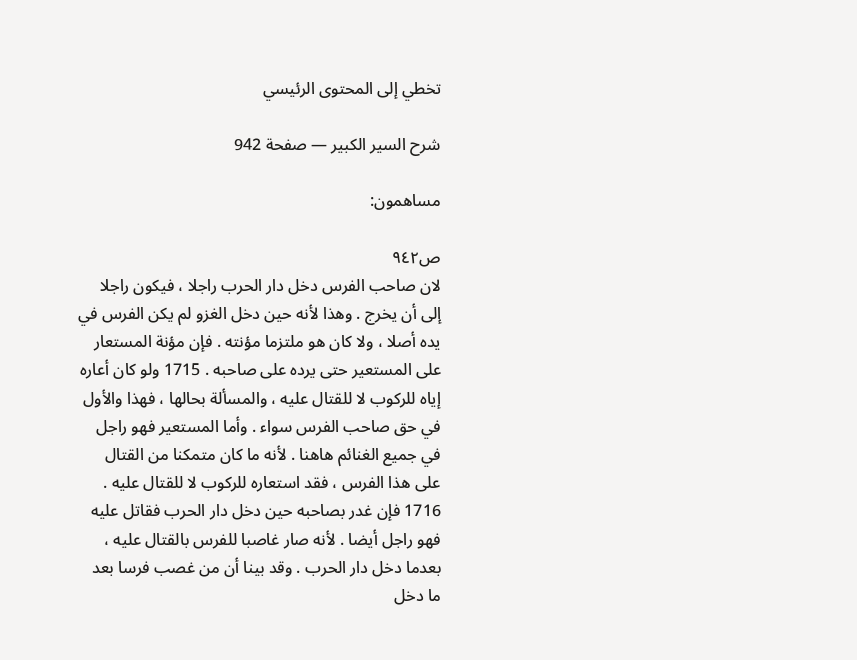تخطي إلى المحتوى الرئيسي

شرح السير الكبير — صفحة 942

مساهمون:

ص٩٤٢
لان صاحب الفرس دخل دار الحرب راجلا ، فيكون راجلا إلى أن يخرج . وهذا لأنه حين دخل الغزو لم يكن الفرس في يده أصلا ، ولا كان هو ملتزما مؤنته . فإن مؤنة المستعار على المستعير حتى يرده على صاحبه . 1715 ولو كان أعاره إياه للركوب لا للقتال عليه ، والمسألة بحالها ، فهذا والأول في حق صاحب الفرس سواء . وأما المستعير فهو راجل في جميع الغنائم هاهنا . لأنه ما كان متمكنا من القتال على هذا الفرس ، فقد استعاره للركوب لا للقتال عليه . 1716 فإن غدر بصاحبه حين دخل دار الحرب فقاتل عليه فهو راجل أيضا . لأنه صار غاصبا للفرس بالقتال عليه ، بعدما دخل دار الحرب . وقد بينا أن من غصب فرسا بعد ما دخل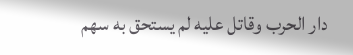دار الحرب وقاتل عليه لم يستحق به سهم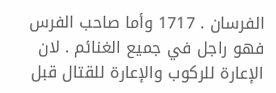الفرسان . 1717 وأما صاحب الفرس فهو راجل في جميع الغنائم . لان الإعارة للركوب والإعارة للقتال قبل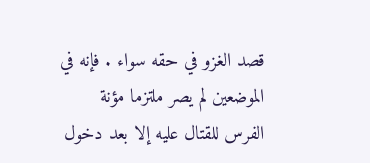قصد الغزو في حقه سواء . فإنه في الموضعين لم يصر ملتزما مؤنة الفرس للقتال عليه إلا بعد دخول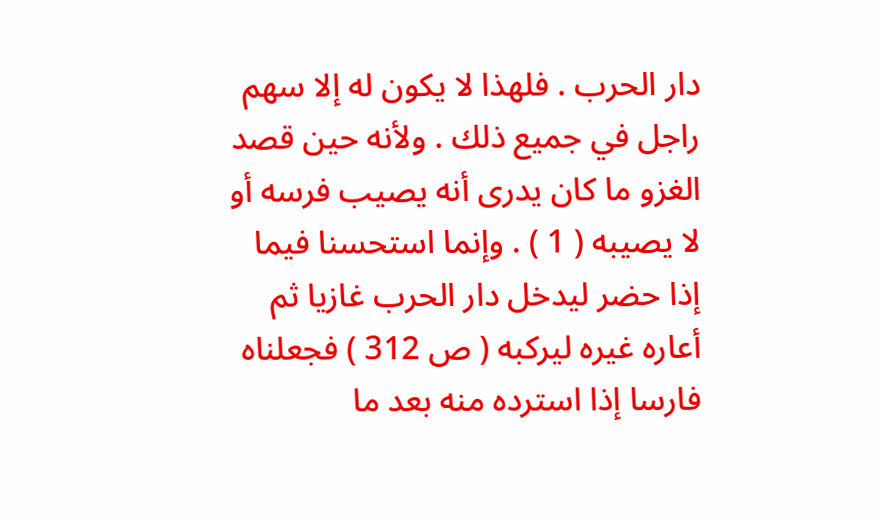دار الحرب . فلهذا لا يكون له إلا سهم راجل في جميع ذلك . ولأنه حين قصد الغزو ما كان يدرى أنه يصيب فرسه أو لا يصيبه ( 1 ) . وإنما استحسنا فيما إذا حضر ليدخل دار الحرب غازيا ثم أعاره غيره ليركبه ( ص 312 ) فجعلناه فارسا إذا استرده منه بعد ما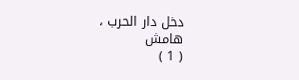دخل دار الحرب ،
هامش
( 1 )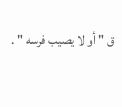ق " أو لا يصيب فرسه " .